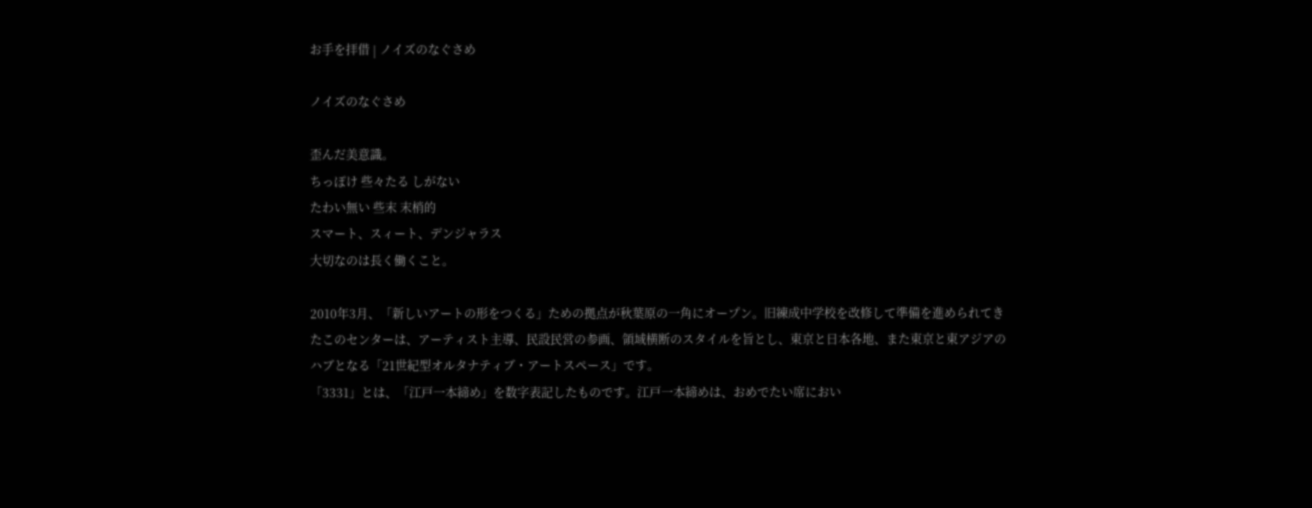お手を拝借 | ノイズのなぐさめ

ノイズのなぐさめ

歪んだ美意識。
ちっぽけ 些々たる しがない
たわい無い 些末 末梢的
スマート、スィート、デンジャラス
大切なのは長く働くこと。

2010年3月、「新しいアートの形をつくる」ための拠点が秋葉原の一角にオープン。旧練成中学校を改修して準備を進められてきたこのセンターは、アーティスト主導、民設民営の参画、領域横断のスタイルを旨とし、東京と日本各地、また東京と東アジアのハブとなる「21世紀型オルタナティブ・アートスペース」です。
「3331」とは、「江戸一本締め」を数字表記したものです。江戸一本締めは、おめでたい席におい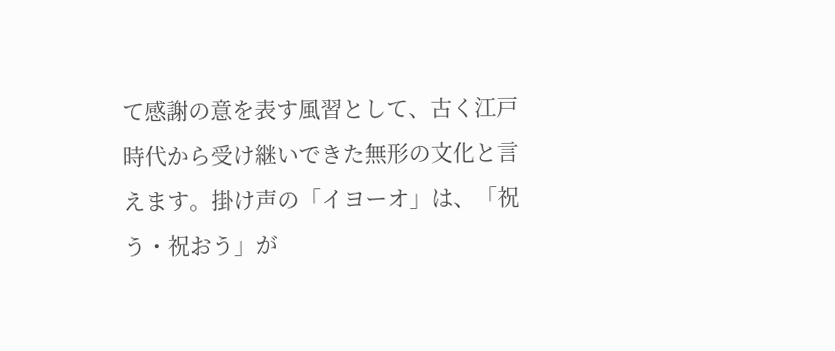て感謝の意を表す風習として、古く江戸時代から受け継いできた無形の文化と言えます。掛け声の「イヨーオ」は、「祝う・祝おう」が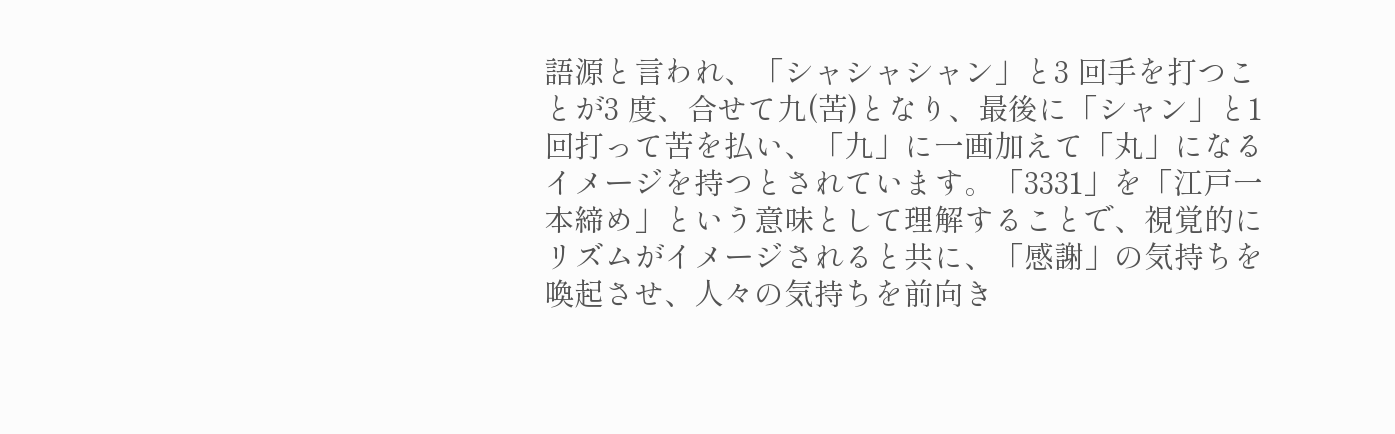語源と言われ、「シャシャシャン」と3 回手を打つことが3 度、合せて九(苦)となり、最後に「シャン」と1 回打って苦を払い、「九」に一画加えて「丸」になるイメージを持つとされています。「3331」を「江戸一本締め」という意味として理解することで、視覚的にリズムがイメージされると共に、「感謝」の気持ちを喚起させ、人々の気持ちを前向き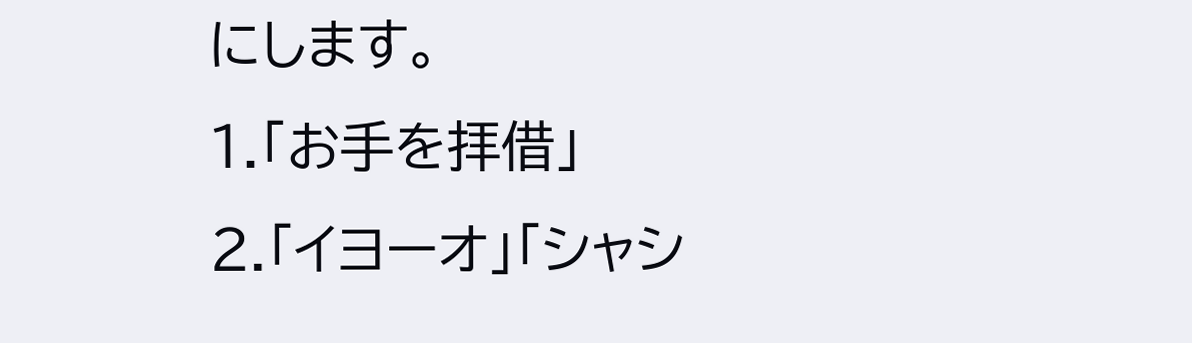にします。
1.「お手を拝借」
2.「イヨーオ」「シャシ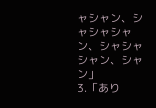ャシャン、シャシャシャン、シャシャシャン、シャン」
3.「あり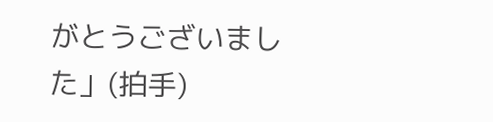がとうございました」(拍手)